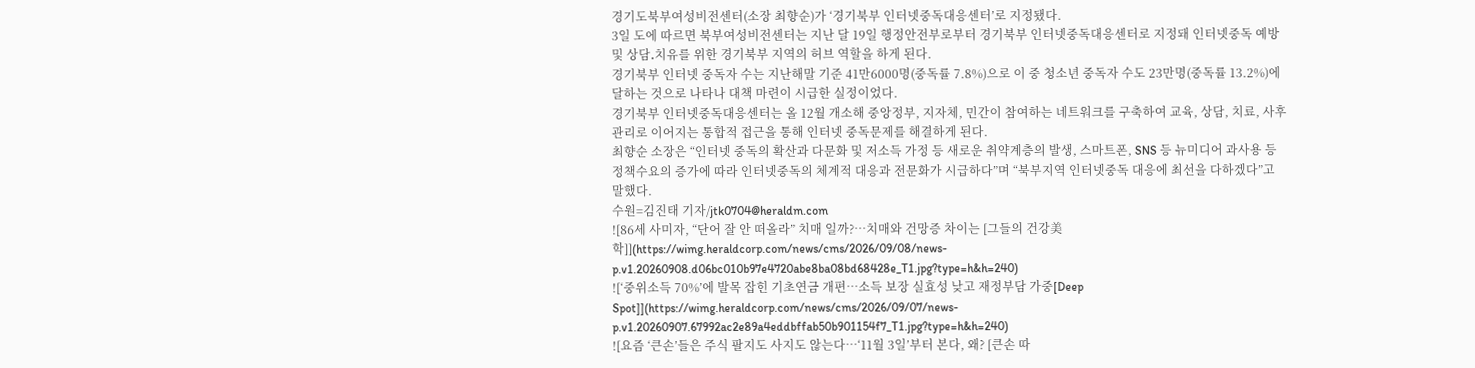경기도북부여성비전센터(소장 최향순)가 ‘경기북부 인터넷중독대응센터’로 지정됐다.
3일 도에 따르면 북부여성비전센터는 지난 달 19일 행정안전부로부터 경기북부 인터넷중독대응센터로 지정돼 인터넷중독 예방 및 상담․치유를 위한 경기북부 지역의 허브 역할을 하게 된다.
경기북부 인터넷 중독자 수는 지난해말 기준 41만6000명(중독률 7.8%)으로 이 중 청소년 중독자 수도 23만명(중독률 13.2%)에 달하는 것으로 나타나 대책 마련이 시급한 실정이었다.
경기북부 인터넷중독대응센터는 올 12월 개소해 중앙정부, 지자체, 민간이 참여하는 네트워크를 구축하여 교육, 상담, 치료, 사후관리로 이어지는 통합적 접근을 통해 인터넷 중독문제를 해결하게 된다.
최향순 소장은 “인터넷 중독의 확산과 다문화 및 저소득 가정 등 새로운 취약계층의 발생, 스마트폰, SNS 등 뉴미디어 과사용 등 정책수요의 증가에 따라 인터넷중독의 체계적 대응과 전문화가 시급하다”며 “북부지역 인터넷중독 대응에 최선을 다하겠다”고 말했다.
수원=김진태 기자/jtk0704@heraldm.com
![86세 사미자, “단어 잘 안 떠올라” 치매 일까?…치매와 건망증 차이는 [그들의 건강美학]](https://wimg.heraldcorp.com/news/cms/2026/09/08/news-p.v1.20260908.d06bc010b97e4720abe8ba08bd68428e_T1.jpg?type=h&h=240)
![‘중위소득 70%’에 발목 잡힌 기초연금 개편…소득 보장 실효성 낮고 재정부담 가중[Deep Spot]](https://wimg.heraldcorp.com/news/cms/2026/09/07/news-p.v1.20260907.67992ac2e89a4eddbffab50b901154f7_T1.jpg?type=h&h=240)
![요즘 ‘큰손’들은 주식 팔지도 사지도 않는다…‘11월 3일’부터 본다, 왜? [큰손 따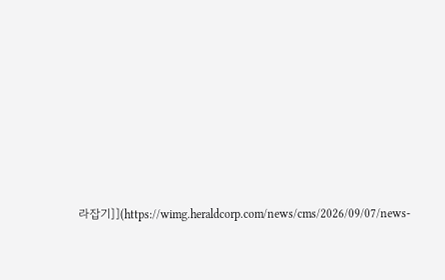라잡기]](https://wimg.heraldcorp.com/news/cms/2026/09/07/news-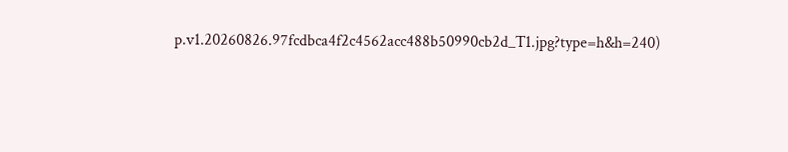p.v1.20260826.97fcdbca4f2c4562acc488b50990cb2d_T1.jpg?type=h&h=240)